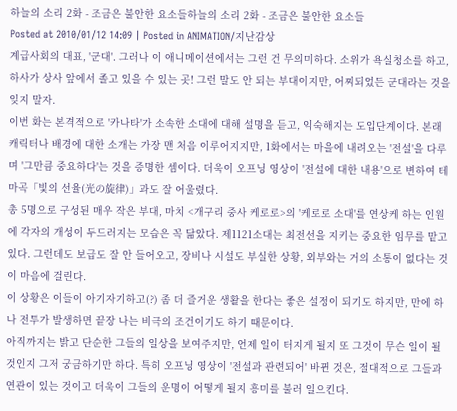하늘의 소리 2화 - 조금은 불안한 요소들하늘의 소리 2화 - 조금은 불안한 요소들
Posted at 2010/01/12 14:09 | Posted in ANIMATION/지난감상
계급사회의 대표, '군대'. 그러나 이 애니메이션에서는 그런 건 무의미하다. 소위가 욕실청소를 하고, 하사가 상사 앞에서 졸고 있을 수 있는 곳! 그런 말도 안 되는 부대이지만, 어찌되었든 군대라는 것을 잊지 말자.
이번 화는 본격적으로 '카나타'가 소속한 소대에 대해 설명을 듣고, 익숙해지는 도입단계이다. 본래 캐릭터나 배경에 대한 소개는 가장 맨 처음 이루어지지만, 1화에서는 마을에 내려오는 '전설'을 다루며 '그만큼 중요하다'는 것을 증명한 셈이다. 더욱이 오프닝 영상이 '전설에 대한 내용'으로 변하여 테마곡「빛의 선율(光の旋律)」과도 잘 어울렸다.
총 5명으로 구성된 매우 작은 부대, 마치 <개구리 중사 케로로>의 '케로로 소대'를 연상케 하는 인원에 각자의 개성이 두드러지는 모습은 꼭 닮았다. 제1121소대는 최전선을 지키는 중요한 임무를 맡고 있다. 그런데도 보급도 잘 안 들어오고, 장비나 시설도 부실한 상황, 외부와는 거의 소통이 없다는 것이 마음에 걸린다.
이 상황은 이들이 아기자기하고(?) 좀 더 즐거운 생활을 한다는 좋은 설정이 되기도 하지만, 만에 하나 전투가 발생하면 끝장 나는 비극의 조건이기도 하기 때문이다.
아직까지는 밝고 단순한 그들의 일상을 보여주지만, 언제 일이 터지게 될지 또 그것이 무슨 일이 될 것인지 그저 궁금하기만 하다. 특히 오프닝 영상이 '전설과 관련되어' 바뀐 것은, 절대적으로 그들과 연관이 있는 것이고 더욱이 그들의 운명이 어떻게 될지 흥미를 불러 일으킨다.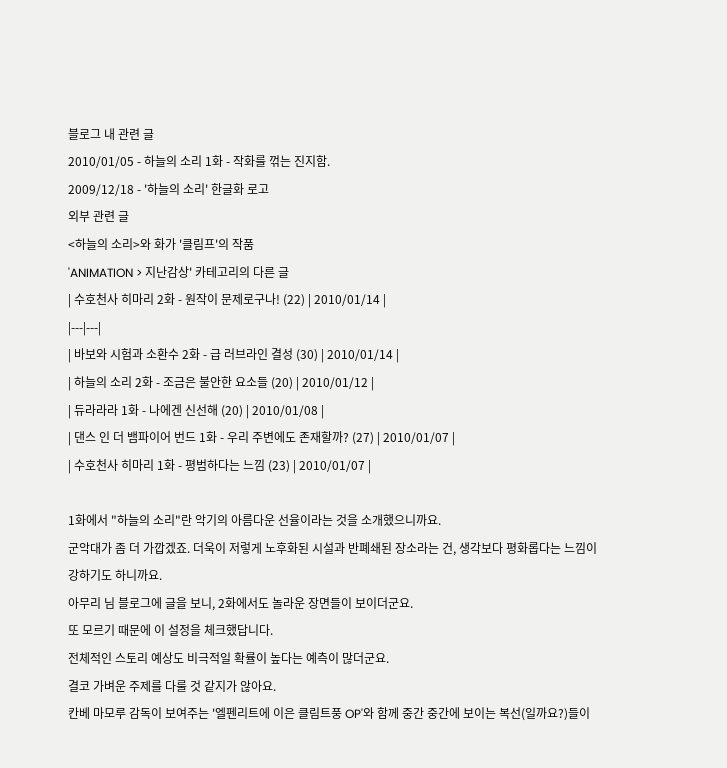블로그 내 관련 글
2010/01/05 - 하늘의 소리 1화 - 작화를 꺾는 진지함.
2009/12/18 - '하늘의 소리' 한글화 로고
외부 관련 글
<하늘의 소리>와 화가 '클림프'의 작품
'ANIMATION > 지난감상' 카테고리의 다른 글
| 수호천사 히마리 2화 - 원작이 문제로구나! (22) | 2010/01/14 |
|---|---|
| 바보와 시험과 소환수 2화 - 급 러브라인 결성 (30) | 2010/01/14 |
| 하늘의 소리 2화 - 조금은 불안한 요소들 (20) | 2010/01/12 |
| 듀라라라 1화 - 나에겐 신선해 (20) | 2010/01/08 |
| 댄스 인 더 뱀파이어 번드 1화 - 우리 주변에도 존재할까? (27) | 2010/01/07 |
| 수호천사 히마리 1화 - 평범하다는 느낌 (23) | 2010/01/07 |

1화에서 "하늘의 소리"란 악기의 아름다운 선율이라는 것을 소개했으니까요.
군악대가 좀 더 가깝겠죠. 더욱이 저렇게 노후화된 시설과 반폐쇄된 장소라는 건, 생각보다 평화롭다는 느낌이 강하기도 하니까요.
아무리 님 블로그에 글을 보니, 2화에서도 놀라운 장면들이 보이더군요.
또 모르기 때문에 이 설정을 체크했답니다.
전체적인 스토리 예상도 비극적일 확률이 높다는 예측이 많더군요.
결코 가벼운 주제를 다룰 것 같지가 않아요.
칸베 마모루 감독이 보여주는 '엘펜리트에 이은 클림트풍 OP'와 함께 중간 중간에 보이는 복선(일까요?)들이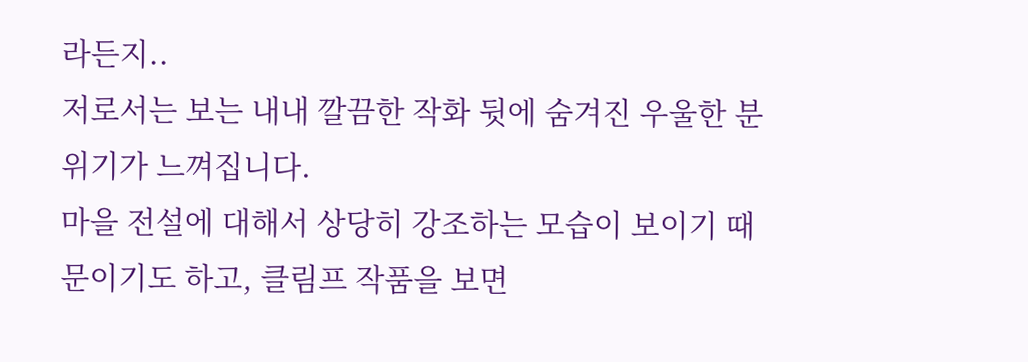라든지..
저로서는 보는 내내 깔끔한 작화 뒷에 숨겨진 우울한 분위기가 느껴집니다.
마을 전설에 대해서 상당히 강조하는 모습이 보이기 때문이기도 하고, 클림프 작품을 보면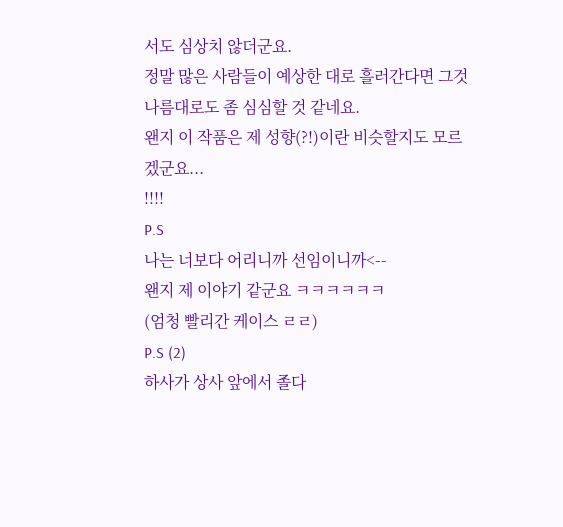서도 심상치 않더군요.
정말 많은 사람들이 예상한 대로 흘러간다면 그것 나름대로도 좀 심심할 것 같네요.
왠지 이 작품은 제 성향(?!)이란 비슷할지도 모르겠군요...
!!!!
P.S
나는 너보다 어리니까 선임이니까<--
왠지 제 이야기 같군요 ㅋㅋㅋㅋㅋㅋ
(엄청 빨리간 케이스 ㄹㄹ)
P.S (2)
하사가 상사 앞에서 졸다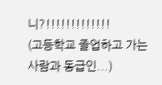니?!!!!!!!!!!!!!
(고등학교 졸업하고 가는 사람과 동급인...)